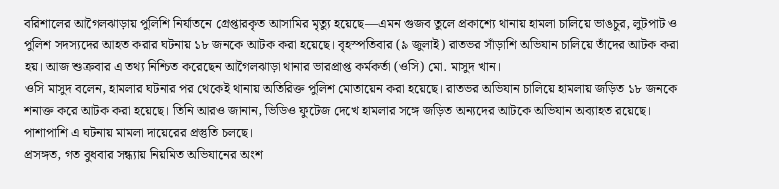বরিশালের আগৈলঝাড়ায় পুলিশি নির্যাতনে গ্রেপ্তারকৃত আসামির মৃত্যু হয়েছে—এমন গুজব তুলে প্রকাশ্যে থানায় হামলা চালিয়ে ভাঙচুর, লুটপাট ও পুলিশ সদস্যদের আহত করার ঘটনায় ১৮ জনকে আটক করা হয়েছে। বৃহস্পতিবার (৯ জুলাই) রাতভর সাঁড়াশি অভিযান চালিয়ে তাঁদের আটক করা হয়। আজ শুক্রবার এ তথ্য নিশ্চিত করেছেন আগৈলঝাড়া থানার ভারপ্রাপ্ত কর্মকর্তা (ওসি) মো. মাসুদ খান।
ওসি মাসুদ বলেন, হামলার ঘটনার পর থেকেই থানায় অতিরিক্ত পুলিশ মোতায়েন করা হয়েছে। রাতভর অভিযান চালিয়ে হামলায় জড়িত ১৮ জনকে শনাক্ত করে আটক করা হয়েছে। তিনি আরও জানান, ভিডিও ফুটেজ দেখে হামলার সঙ্গে জড়িত অন্যদের আটকে অভিযান অব্যাহত রয়েছে। পাশাপাশি এ ঘটনায় মামলা দায়েরের প্রস্তুতি চলছে।
প্রসঙ্গত, গত বুধবার সন্ধ্যায় নিয়মিত অভিযানের অংশ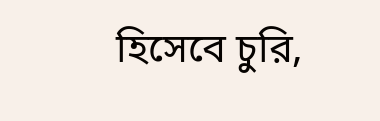হিসেবে চুরি,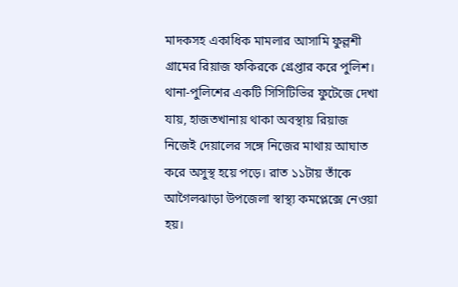মাদকসহ একাধিক মামলার আসামি ফুল্লশী গ্রামের রিয়াজ ফকিরকে গ্রেপ্তার করে পুলিশ। থানা-পুলিশের একটি সিসিটিভির ফুটেজে দেখা যায়, হাজতখানায় থাকা অবস্থায় রিয়াজ নিজেই দেয়ালের সঙ্গে নিজের মাথায় আঘাত করে অসুস্থ হয়ে পড়ে। রাত ১১টায় তাঁকে আগৈলঝাড়া উপজেলা স্বাস্থ্য কমপ্লেক্সে নেওয়া হয়।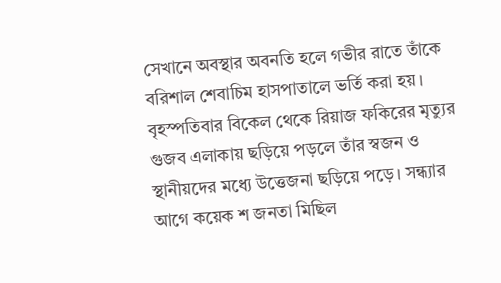সেখানে অবস্থার অবনতি হলে গভীর রাতে তাঁকে বরিশাল শেবাচিম হাসপাতালে ভর্তি করা হয়।
বৃহস্পতিবার বিকেল থেকে রিয়াজ ফকিরের মৃত্যুর গুজব এলাকায় ছড়িয়ে পড়লে তাঁর স্বজন ও স্থানীয়দের মধ্যে উত্তেজনা ছড়িয়ে পড়ে। সন্ধ্যার আগে কয়েক শ জনতা মিছিল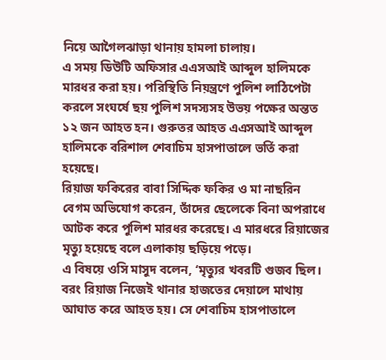নিয়ে আগৈলঝাড়া থানায় হামলা চালায়।
এ সময় ডিউটি অফিসার এএসআই আব্দুল হালিমকে মারধর করা হয়। পরিস্থিতি নিয়ন্ত্রণে পুলিশ লাঠিপেটা করলে সংঘর্ষে ছয় পুলিশ সদস্যসহ উভয় পক্ষের অন্তত ১২ জন আহত হন। গুরুতর আহত এএসআই আব্দুল হালিমকে বরিশাল শেবাচিম হাসপাতালে ভর্তি করা হয়েছে।
রিয়াজ ফকিরের বাবা সিদ্দিক ফকির ও মা নাছরিন বেগম অভিযোগ করেন, তাঁদের ছেলেকে বিনা অপরাধে আটক করে পুলিশ মারধর করেছে। এ মারধরে রিয়াজের মৃত্যু হয়েছে বলে এলাকায় ছড়িয়ে পড়ে।
এ বিষয়ে ওসি মাসুদ বলেন, ‘মৃত্যুর খবরটি গুজব ছিল। বরং রিয়াজ নিজেই থানার হাজতের দেয়ালে মাথায় আঘাত করে আহত হয়। সে শেবাচিম হাসপাতালে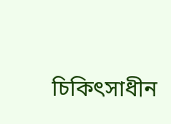চিকিৎসাধীন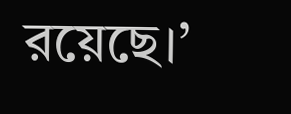রয়েছে।’